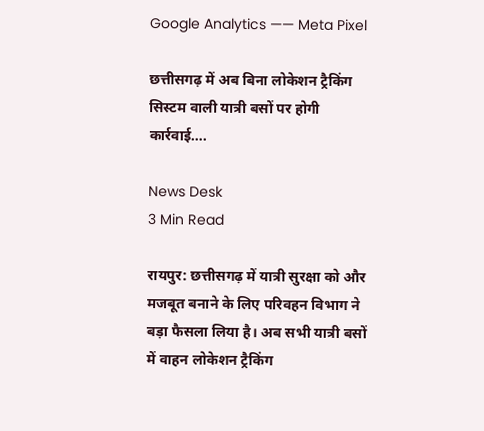Google Analytics —— Meta Pixel

छत्तीसगढ़ में अब बिना लोकेशन ट्रैकिंग सिस्टम वाली यात्री बसों पर होगी कार्रवाई….

News Desk
3 Min Read

रायपुर: छत्तीसगढ़ में यात्री सुरक्षा को और मजबूत बनाने के लिए परिवहन विभाग ने बड़ा फैसला लिया है। अब सभी यात्री बसों में वाहन लोकेशन ट्रैकिंग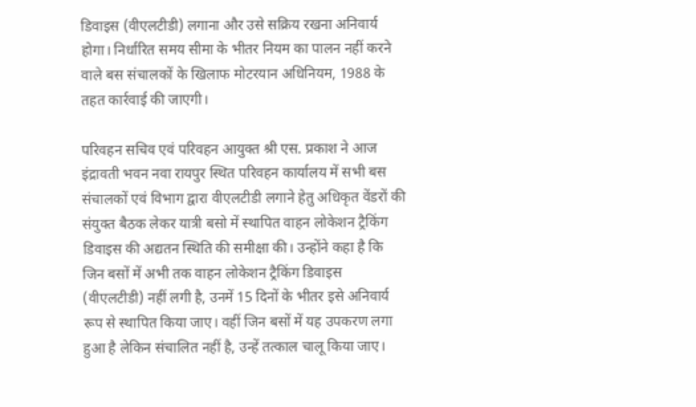डिवाइस (वीएलटीडी) लगाना और उसे सक्रिय रखना अनिवार्य होगा। निर्धारित समय सीमा के भीतर नियम का पालन नहीं करने वाले बस संचालकों के खिलाफ मोटरयान अधिनियम, 1988 के तहत कार्रवाई की जाएगी।

परिवहन सचिव एवं परिवहन आयुक्त श्री एस. प्रकाश ने आज इंद्रावती भवन नवा रायपुर स्थित परिवहन कार्यालय में सभी बस संचालकों एवं विभाग द्वारा वीएलटीडी लगाने हेतु अधिकृत वेंडरों की संयुक्त बैठक लेकर यात्री बसो में स्थापित वाहन लोकेशन ट्रैकिंग डिवाइस की अद्यतन स्थिति की समीक्षा की। उन्होंने कहा है कि जिन बसों में अभी तक वाहन लोकेशन ट्रैकिंग डिवाइस (वीएलटीडी) नहीं लगी है, उनमें 15 दिनों के भीतर इसे अनिवार्य रूप से स्थापित किया जाए। वहीं जिन बसों में यह उपकरण लगा हुआ है लेकिन संचालित नहीं है, उन्हें तत्काल चालू किया जाए।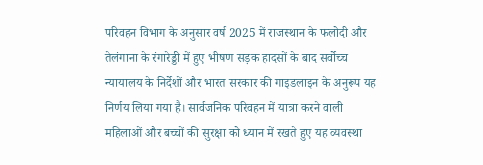परिवहन विभाग के अनुसार वर्ष 2025 में राजस्थान के फलोदी और तेलंगाना के रंगारेड्डी में हुए भीषण सड़क हादसों के बाद सर्वोच्च न्यायालय के निर्देशों और भारत सरकार की गाइडलाइन के अनुरूप यह निर्णय लिया गया है। सार्वजनिक परिवहन में यात्रा करने वाली महिलाओं और बच्चों की सुरक्षा को ध्यान में रखते हुए यह व्यवस्था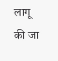लागू की जा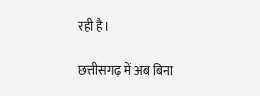रही है।

छत्तीसगढ़ में अब बिना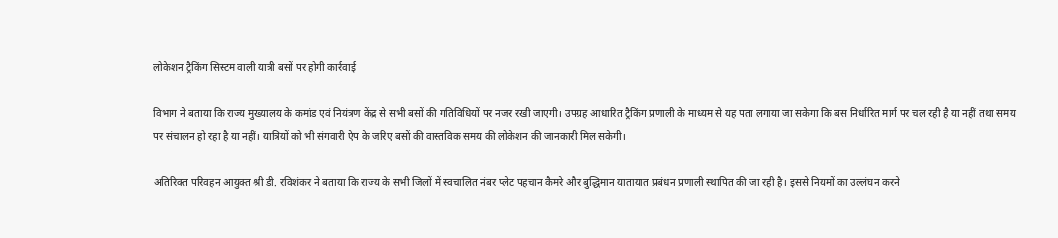लोकेशन ट्रैकिंग सिस्टम वाली यात्री बसों पर होगी कार्रवाई

विभाग ने बताया कि राज्य मुख्यालय के कमांड एवं नियंत्रण केंद्र से सभी बसों की गतिविधियों पर नजर रखी जाएगी। उपग्रह आधारित ट्रैकिंग प्रणाली के माध्यम से यह पता लगाया जा सकेगा कि बस निर्धारित मार्ग पर चल रही है या नहीं तथा समय पर संचालन हो रहा है या नहीं। यात्रियों को भी संगवारी ऐप के जरिए बसों की वास्तविक समय की लोकेशन की जानकारी मिल सकेगी।

अतिरिक्त परिवहन आयुक्त श्री डी. रविशंकर ने बताया कि राज्य के सभी जिलों में स्वचालित नंबर प्लेट पहचान कैमरे और बुद्धिमान यातायात प्रबंधन प्रणाली स्थापित की जा रही है। इससे नियमों का उल्लंघन करने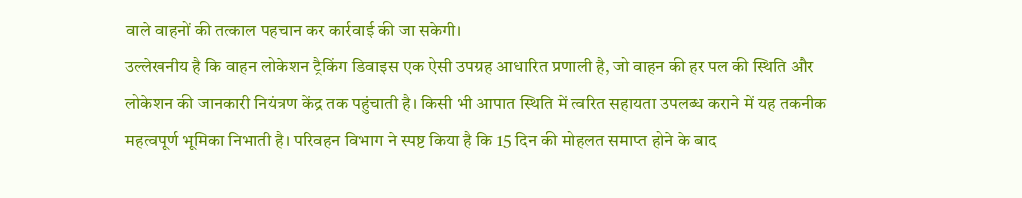वाले वाहनों की तत्काल पहचान कर कार्रवाई की जा सकेगी।
उल्लेखनीय है कि वाहन लोकेशन ट्रैकिंग डिवाइस एक ऐसी उपग्रह आधारित प्रणाली है, जो वाहन की हर पल की स्थिति और लोकेशन की जानकारी नियंत्रण केंद्र तक पहुंचाती है। किसी भी आपात स्थिति में त्वरित सहायता उपलब्ध कराने में यह तकनीक महत्वपूर्ण भूमिका निभाती है। परिवहन विभाग ने स्पष्ट किया है कि 15 दिन की मोहलत समाप्त होने के बाद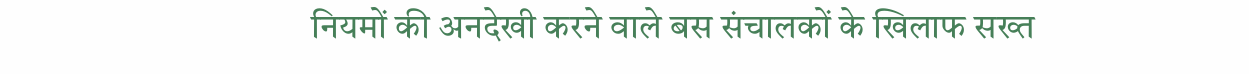नियमों की अनदेखी करने वाले बस संचालकों के खिलाफ सख्त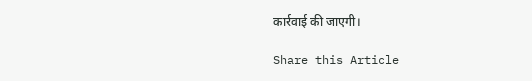कार्रवाई की जाएगी।

Share this Article